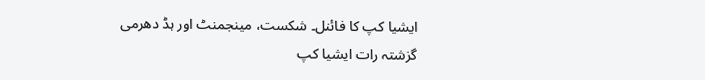ایشیا کپ کا فائنل۔ شکست، مینجمنٹ اور ہڈ دھرمی
گزشتہ رات ایشیا کپ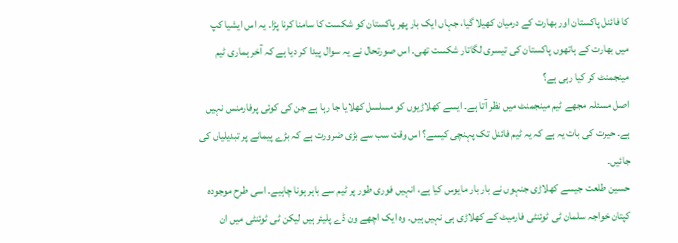کا فائنل پاکستان اور بھارت کے درمیان کھیلا گیا، جہاں ایک بار پھر پاکستان کو شکست کا سامنا کرنا پڑا۔ یہ اس ایشیا کپ میں بھارت کے ہاتھوں پاکستان کی تیسری لگاتار شکست تھی۔ اس صورتحال نے یہ سوال پیدا کر دیا ہے کہ آخر ہماری ٹیم مینجمنٹ کر کیا رہی ہے؟
اصل مسئلہ مجھے ٹیم مینجمنٹ میں نظر آتا ہے۔ ایسے کھلاڑیوں کو مسلسل کھلایا جا رہا ہے جن کی کوئی پرفارمنس نہیں ہے۔ حیرت کی بات یہ ہے کہ یہ ٹیم فائنل تک پہنچی کیسے؟ اس وقت سب سے بڑی ضرورت ہے کہ بڑے پیمانے پر تبدیلیاں کی جائیں۔
حسین طلعت جیسے کھلاڑی جنہوں نے بار بار مایوس کیا ہے، انہیں فوری طور پر ٹیم سے باہر ہونا چاہیے۔ اسی طرح موجودہ کپتان خواجہ سلمان ٹی ٹوئنٹی فارمیٹ کے کھلاڑی ہی نہیں ہیں۔ وہ ایک اچھے ون ڈے پلیئر ہیں لیکن ٹی ٹوئنٹی میں ان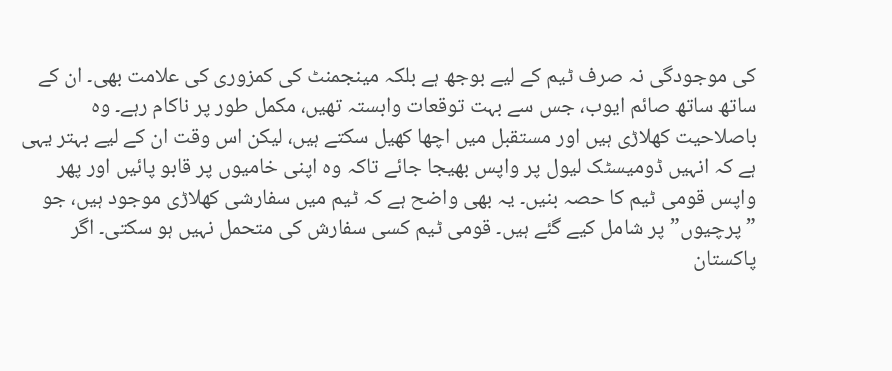کی موجودگی نہ صرف ٹیم کے لیے بوجھ ہے بلکہ مینجمنٹ کی کمزوری کی علامت بھی۔ ان کے ساتھ ساتھ صائم ایوب، جس سے بہت توقعات وابستہ تھیں، مکمل طور پر ناکام رہے۔ وہ باصلاحیت کھلاڑی ہیں اور مستقبل میں اچھا کھیل سکتے ہیں، لیکن اس وقت ان کے لیے بہتر یہی ہے کہ انہیں ڈومیسٹک لیول پر واپس بھیجا جائے تاکہ وہ اپنی خامیوں پر قابو پائیں اور پھر واپس قومی ٹیم کا حصہ بنیں۔ یہ بھی واضح ہے کہ ٹیم میں سفارشی کھلاڑی موجود ہیں، جو ”پرچیوں” پر شامل کیے گئے ہیں۔ قومی ٹیم کسی سفارش کی متحمل نہیں ہو سکتی۔ اگر پاکستان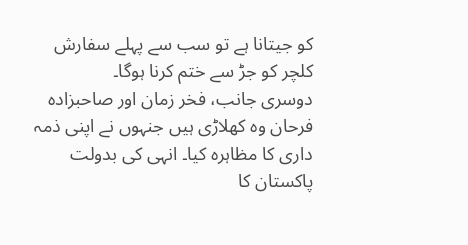کو جیتانا ہے تو سب سے پہلے سفارش کلچر کو جڑ سے ختم کرنا ہوگا۔
دوسری جانب، فخر زمان اور صاحبزادہ فرحان وہ کھلاڑی ہیں جنہوں نے اپنی ذمہ داری کا مظاہرہ کیا۔ انہی کی بدولت پاکستان کا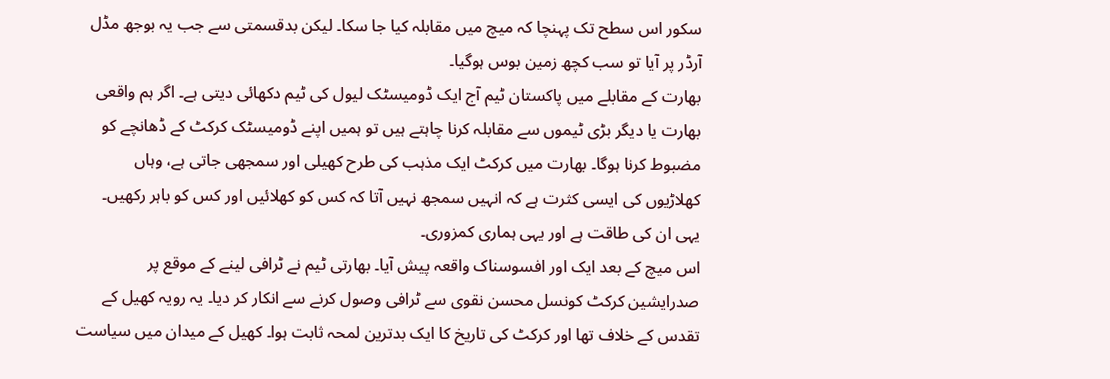سکور اس سطح تک پہنچا کہ میچ میں مقابلہ کیا جا سکا۔ لیکن بدقسمتی سے جب یہ بوجھ مڈل آرڈر پر آیا تو سب کچھ زمین بوس ہوگیا۔
بھارت کے مقابلے میں پاکستان ٹیم آج ایک ڈومیسٹک لیول کی ٹیم دکھائی دیتی ہے۔ اگر ہم واقعی بھارت یا دیگر بڑی ٹیموں سے مقابلہ کرنا چاہتے ہیں تو ہمیں اپنے ڈومیسٹک کرکٹ کے ڈھانچے کو مضبوط کرنا ہوگا۔ بھارت میں کرکٹ ایک مذہب کی طرح کھیلی اور سمجھی جاتی ہے، وہاں کھلاڑیوں کی ایسی کثرت ہے کہ انہیں سمجھ نہیں آتا کہ کس کو کھلائیں اور کس کو باہر رکھیں۔ یہی ان کی طاقت ہے اور یہی ہماری کمزوری۔
اس میچ کے بعد ایک اور افسوسناک واقعہ پیش آیا۔ بھارتی ٹیم نے ٹرافی لینے کے موقع پر صدرایشین کرکٹ کونسل محسن نقوی سے ٹرافی وصول کرنے سے انکار کر دیا۔ یہ رویہ کھیل کے تقدس کے خلاف تھا اور کرکٹ کی تاریخ کا ایک بدترین لمحہ ثابت ہوا۔ کھیل کے میدان میں سیاست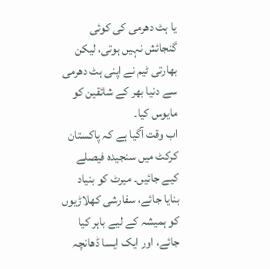یا ہٹ دھرمی کی کوئی گنجائش نہیں ہوتی، لیکن بھارتی ٹیم نے اپنی ہٹ دھرمی سے دنیا بھر کے شائقین کو مایوس کیا۔
اب وقت آگیا ہے کہ پاکستان کرکٹ میں سنجیدہ فیصلے کیے جائیں۔ میرٹ کو بنیاد بنایا جائے، سفارشی کھلاڑیوں کو ہمیشہ کے لیے باہر کیا جائے، اور ایک ایسا ڈھانچہ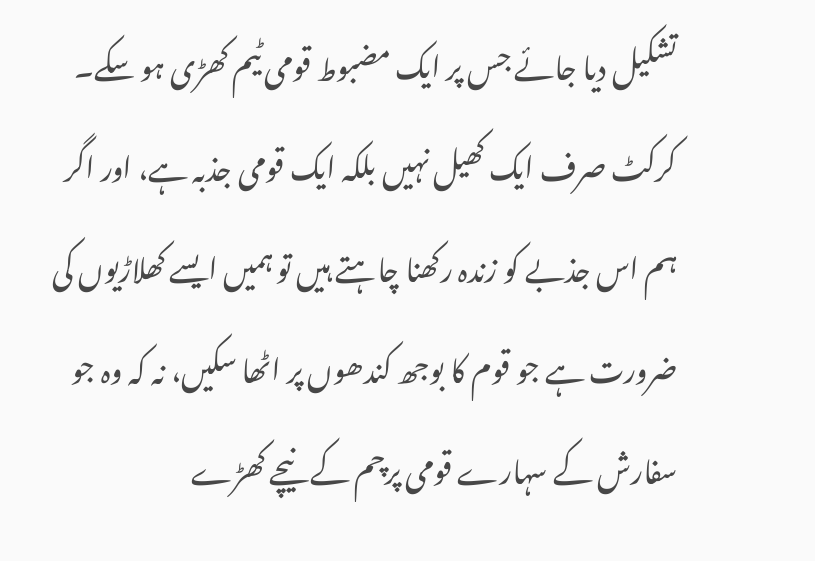تشکیل دیا جائے جس پر ایک مضبوط قومی ٹیم کھڑی ہو سکے۔
کرکٹ صرف ایک کھیل نہیں بلکہ ایک قومی جذبہ ہے، اور اگر ہم اس جذبے کو زندہ رکھنا چاہتے ہیں تو ہمیں ایسے کھلاڑیوں کی ضرورت ہے جو قوم کا بوجھ کندھوں پر اٹھا سکیں، نہ کہ وہ جو سفارش کے سہارے قومی پرچم کے نیچے کھڑے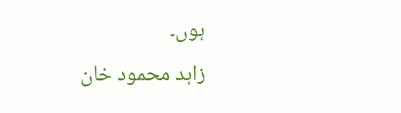ہوں۔
زاہد محمود خان